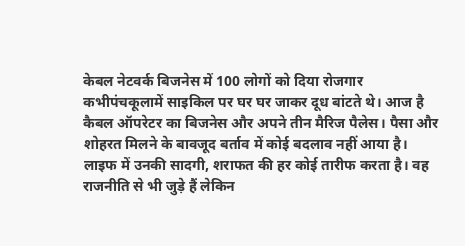केबल नेटवर्क बिजनेस में 100 लोगों को दिया रोजगार
कभीपंचकूलामें साइकिल पर घर घर जाकर दूध बांटते थे। आज है कैबल ऑपरेटर का बिजनेस और अपने तीन मैरिज पैलेस। पैसा और शोहरत मिलने के बावजूद बर्ताव में कोई बदलाव नहीं आया है। लाइफ में उनकी सादगी, शराफत की हर कोई तारीफ करता है। वह राजनीति से भी जुड़े हैं लेकिन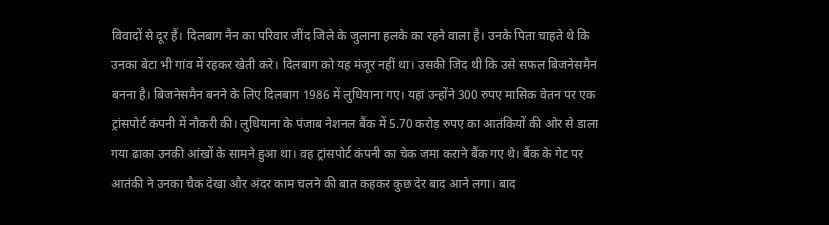विवादों से दूर हैं। दिलबाग नैन का परिवार जींद जिले के जुलाना हलके का रहने वाला है। उनके पिता चाहते थे कि उनका बेटा भी गांव में रहकर खेती करे। दिलबाग को यह मंजूर नहीं था। उसकी जिद थी कि उसे सफल बिजनेसमैन बनना है। बिजनेसमैन बनने के लिए दिलबाग 1986 में लुधियाना गए। यहां उन्होंने 300 रुपए मासिक वेतन पर एक ट्रांसपोर्ट कंपनी में नौकरी की। लुधियाना के पंजाब नेशनल बैंक में 5.70 करोड़ रुपए का आतंकियों की ओर से डाला गया ढाका उनकी आंखों के सामने हुआ था। वह ट्रांसपोर्ट कंपनी का चेक जमा कराने बैंक गए थे। बैंक के गेट पर आतंकी ने उनका चैक देखा और अंदर काम चलने की बात कहकर कुछ देर बाद आने लगा। बाद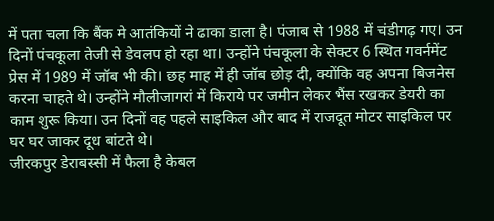में पता चला कि बैंक मे आतंकियों ने ढाका डाला है। पंजाब से 1988 में चंडीगढ़ गए। उन दिनों पंचकूला तेजी से डेवलप हो रहा था। उन्होंने पंचकूला के सेक्टर 6 स्थित गवर्नमेंट प्रेस में 1989 में जॉब भी की। छह माह में ही जॉब छोड़ दी, क्योंकि वह अपना बिजनेस करना चाहते थे। उन्होंने मौलीजागरां में किराये पर जमीन लेकर भैंस रखकर डेयरी का काम शुरू किया। उन दिनों वह पहले साइकिल और बाद में राजदूत मोटर साइकिल पर घर घर जाकर दूध बांटते थे।
जीरकपुर डेराबस्सी में फैला है केबल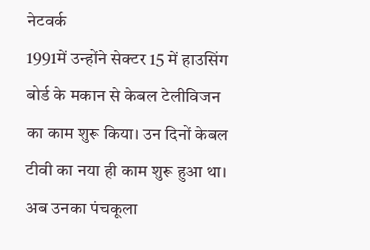नेटवर्क
1991में उन्होंने सेक्टर 15 में हाउसिंग बोर्ड के मकान से केबल टेलीविजन का काम शुरू किया। उन दिनों केबल टीवी का नया ही काम शुरू हुआ था। अब उनका पंचकूला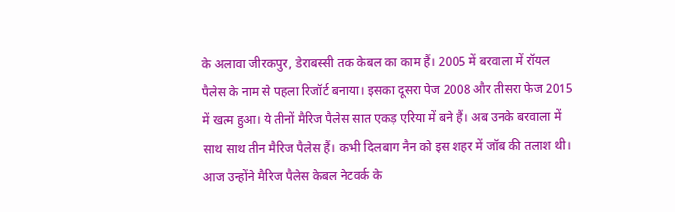के अलावा जीरकपुर, डेराबस्सी तक केबल का काम हैं। 2005 में बरवाला में रॉयल पैलेस के नाम से पहला रिजॉर्ट बनाया। इसका दूसरा पेज 2008 और तीसरा फेज 2015 में खत्म हुआ। ये तीनों मैरिज पैलेस सात एकड़ एरिया में बने हैं। अब उनके बरवाला में साथ साथ तीन मैरिज पैलेस हैं। कभी दिलबाग नैन को इस शहर में जॉब की तलाश थी। आज उन्होंने मैरिज पैलेस केबल नेटवर्क के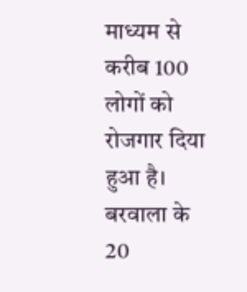माध्यम से करीब 100 लोगों को रोजगार दिया हुआ है। बरवाला के 20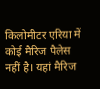किलोमीटर एरिया में कोई मैरिज पैलेस नहीं है। यहां मैरिज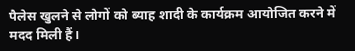पैलेस खुलने से लोगों को ब्याह शादी के कार्यक्रम आयोजित करने में मदद मिली हैं।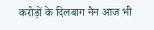करोड़ों के दिलबाग नैन आज भी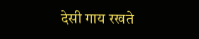देसी गाय रखते